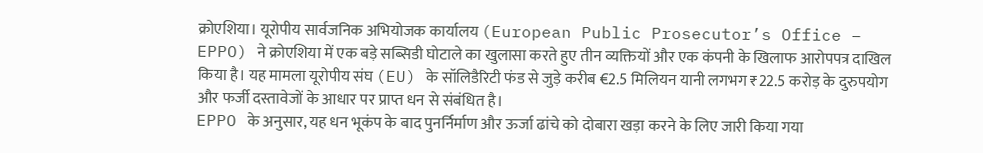क्रोएशिया। यूरोपीय सार्वजनिक अभियोजक कार्यालय (European Public Prosecutor’s Office – EPPO) ने क्रोएशिया में एक बड़े सब्सिडी घोटाले का खुलासा करते हुए तीन व्यक्तियों और एक कंपनी के खिलाफ आरोपपत्र दाखिल किया है। यह मामला यूरोपीय संघ (EU) के सॉलिडैरिटी फंड से जुड़े करीब €2.5 मिलियन यानी लगभग ₹22.5 करोड़ के दुरुपयोग और फर्जी दस्तावेजों के आधार पर प्राप्त धन से संबंधित है।
EPPO के अनुसार, यह धन भूकंप के बाद पुनर्निर्माण और ऊर्जा ढांचे को दोबारा खड़ा करने के लिए जारी किया गया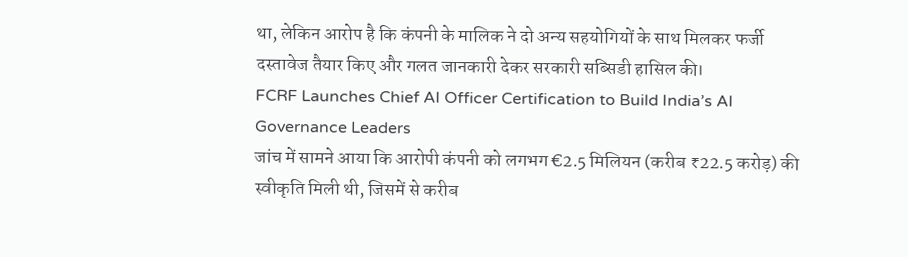था, लेकिन आरोप है कि कंपनी के मालिक ने दो अन्य सहयोगियों के साथ मिलकर फर्जी दस्तावेज तैयार किए और गलत जानकारी देकर सरकारी सब्सिडी हासिल की।
FCRF Launches Chief AI Officer Certification to Build India’s AI Governance Leaders
जांच में सामने आया कि आरोपी कंपनी को लगभग €2.5 मिलियन (करीब ₹22.5 करोड़) की स्वीकृति मिली थी, जिसमें से करीब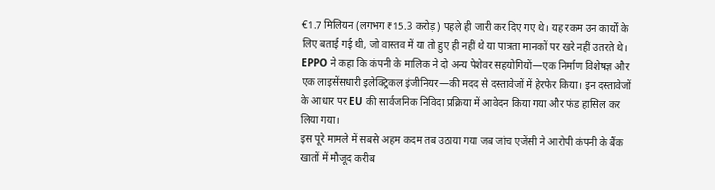€1.7 मिलियन (लगभग ₹15.3 करोड़) पहले ही जारी कर दिए गए थे। यह रकम उन कार्यों के लिए बताई गई थी, जो वास्तव में या तो हुए ही नहीं थे या पात्रता मानकों पर खरे नहीं उतरते थे।
EPPO ने कहा कि कंपनी के मालिक ने दो अन्य पेशेवर सहयोगियों—एक निर्माण विशेषज्ञ और एक लाइसेंसधारी इलेक्ट्रिकल इंजीनियर—की मदद से दस्तावेजों में हेरफेर किया। इन दस्तावेजों के आधार पर EU की सार्वजनिक निविदा प्रक्रिया में आवेदन किया गया और फंड हासिल कर लिया गया।
इस पूरे मामले में सबसे अहम कदम तब उठाया गया जब जांच एजेंसी ने आरोपी कंपनी के बैंक खातों में मौजूद करीब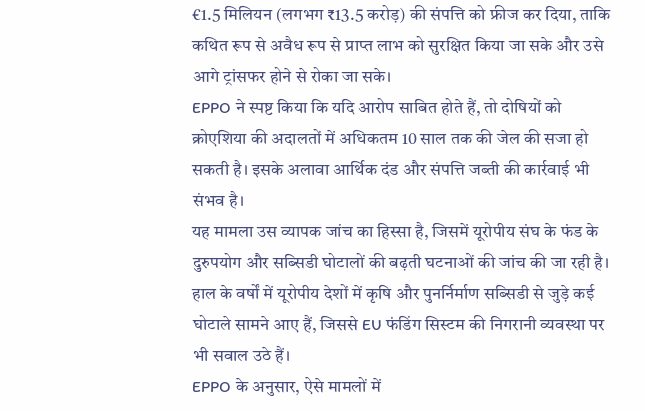€1.5 मिलियन (लगभग ₹13.5 करोड़) की संपत्ति को फ्रीज कर दिया, ताकि कथित रूप से अवैध रूप से प्राप्त लाभ को सुरक्षित किया जा सके और उसे आगे ट्रांसफर होने से रोका जा सके।
EPPO ने स्पष्ट किया कि यदि आरोप साबित होते हैं, तो दोषियों को क्रोएशिया की अदालतों में अधिकतम 10 साल तक की जेल की सजा हो सकती है। इसके अलावा आर्थिक दंड और संपत्ति जब्ती की कार्रवाई भी संभव है।
यह मामला उस व्यापक जांच का हिस्सा है, जिसमें यूरोपीय संघ के फंड के दुरुपयोग और सब्सिडी घोटालों की बढ़ती घटनाओं की जांच की जा रही है। हाल के वर्षों में यूरोपीय देशों में कृषि और पुनर्निर्माण सब्सिडी से जुड़े कई घोटाले सामने आए हैं, जिससे EU फंडिंग सिस्टम की निगरानी व्यवस्था पर भी सवाल उठे हैं।
EPPO के अनुसार, ऐसे मामलों में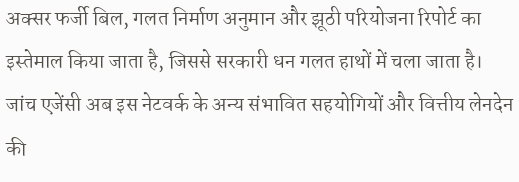अक्सर फर्जी बिल, गलत निर्माण अनुमान और झूठी परियोजना रिपोर्ट का इस्तेमाल किया जाता है, जिससे सरकारी धन गलत हाथों में चला जाता है। जांच एजेंसी अब इस नेटवर्क के अन्य संभावित सहयोगियों और वित्तीय लेनदेन की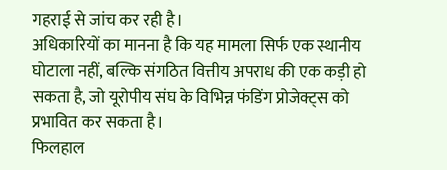गहराई से जांच कर रही है।
अधिकारियों का मानना है कि यह मामला सिर्फ एक स्थानीय घोटाला नहीं, बल्कि संगठित वित्तीय अपराध की एक कड़ी हो सकता है, जो यूरोपीय संघ के विभिन्न फंडिंग प्रोजेक्ट्स को प्रभावित कर सकता है।
फिलहाल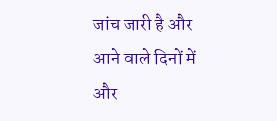जांच जारी है और आने वाले दिनों में और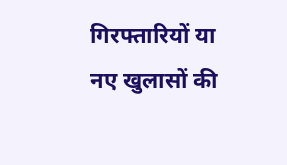गिरफ्तारियों या नए खुलासों की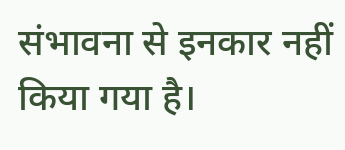संभावना से इनकार नहीं किया गया है।